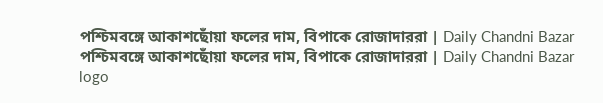পশ্চিমবঙ্গে আকাশছোঁয়া ফলের দাম, বিপাকে রোজাদাররা | Daily Chandni Bazar পশ্চিমবঙ্গে আকাশছোঁয়া ফলের দাম, বিপাকে রোজাদাররা | Daily Chandni Bazar
logo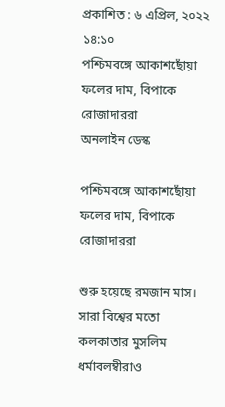প্রকাশিত : ৬ এপ্রিল, ২০২২ ১৪:১০
পশ্চিমবঙ্গে আকাশছোঁয়া ফলের দাম, বিপাকে রোজাদাররা
অনলাইন ডেস্ক

পশ্চিমবঙ্গে আকাশছোঁয়া ফলের দাম, বিপাকে রোজাদাররা

শুরু হয়েছে রমজান মাস। সারা বিশ্বের মতো কলকাতার মুসলিম ধর্মাবলম্বীরাও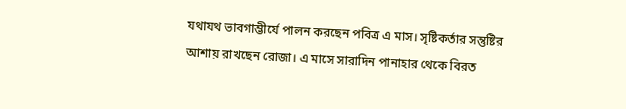যথাযথ ভাবগাম্ভীর্যে পালন করছেন পবিত্র এ মাস। সৃষ্টিকর্তার সন্তুষ্টির আশায় রাখছেন রোজা। এ মাসে সারাদিন পানাহার থেকে বিরত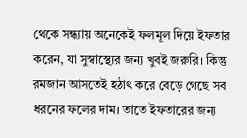থেকে সন্ধ্যায় অনেকেই ফলমূল দিয়ে ইফতার করেন, যা সুস্বাস্থ্যের জন্য খুবই জরুরি। কিন্তু রমজান আসতেই হঠাৎ করে বেড়ে গেছে সব ধরনের ফলের দাম। তাতে ইফতারের জন্য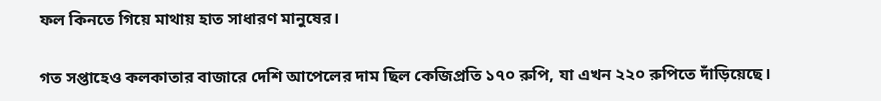ফল কিনতে গিয়ে মাথায় হাত সাধারণ মানুষের।

গত সপ্তাহেও কলকাতার বাজারে দেশি আপেলের দাম ছিল কেজিপ্রতি ১৭০ রুপি, যা এখন ২২০ রুপিতে দাঁড়িয়েছে।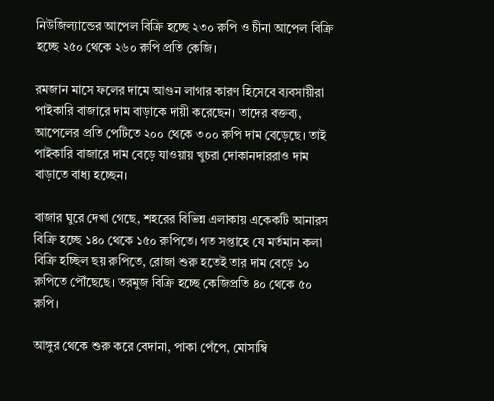নিউজিল্যান্ডের আপেল বিক্রি হচ্ছে ২৩০ রুপি ও চীনা আপেল বিক্রি হচ্ছে ২৫০ থেকে ২৬০ রুপি প্রতি কেজি।

রমজান মাসে ফলের দামে আগুন লাগার কারণ হিসেবে ব্যবসায়ীরা পাইকারি বাজারে দাম বাড়াকে দায়ী করেছেন। তাদের বক্তব্য, আপেলের প্রতি পেটিতে ২০০ থেকে ৩০০ রুপি দাম বেড়েছে। তাই পাইকারি বাজারে দাম বেড়ে যাওয়ায় খুচরা দোকানদাররাও দাম বাড়াতে বাধ্য হচ্ছেন।

বাজার ঘুরে দেখা গেছে, শহরের বিভিন্ন এলাকায় একেকটি আনারস বিক্রি হচ্ছে ১৪০ থেকে ১৫০ রুপিতে। গত সপ্তাহে যে মর্তমান কলা বিক্রি হচ্ছিল ছয় রুপিতে, রোজা শুরু হতেই তার দাম বেড়ে ১০ রুপিতে পৌঁছেছে। তরমুজ বিক্রি হচ্ছে কেজিপ্রতি ৪০ থেকে ৫০ রুপি।

আঙ্গুর থেকে শুরু করে বেদানা, পাকা পেঁপে, মোসাম্বি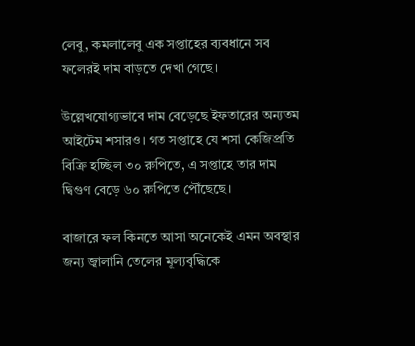লেবু, কমলালেবু এক সপ্তাহের ব্যবধানে সব ফলেরই দাম বাড়তে দেখা গেছে।

উল্লেখযোগ্যভাবে দাম বেড়েছে ইফতারের অন্যতম আইটেম শসারও। গত সপ্তাহে যে শসা কেজিপ্রতি বিক্রি হচ্ছিল ৩০ রুপিতে, এ সপ্তাহে তার দাম দ্বিগুণ বেড়ে ৬০ রুপিতে পৌঁছেছে।

বাজারে ফল কিনতে আসা অনেকেই এমন অবস্থার জন্য জ্বালানি তেলের মূল্যবৃদ্ধিকে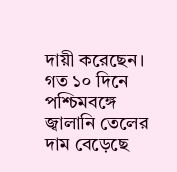দায়ী করেছেন। গত ১০ দিনে পশ্চিমবঙ্গে জ্বালানি তেলের দাম বেড়েছে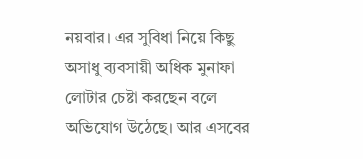নয়বার। এর সুবিধা নিয়ে কিছু অসাধু ব্যবসায়ী অধিক মুনাফা লোটার চেষ্টা করছেন বলে অভিযোগ উঠেছে। আর এসবের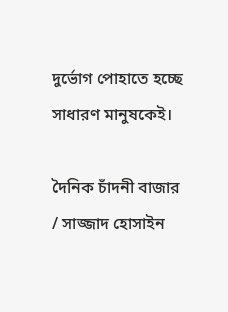দুর্ভোগ পোহাতে হচ্ছে সাধারণ মানুষকেই।

দৈনিক চাঁদনী বাজার / সাজ্জাদ হোসাইন